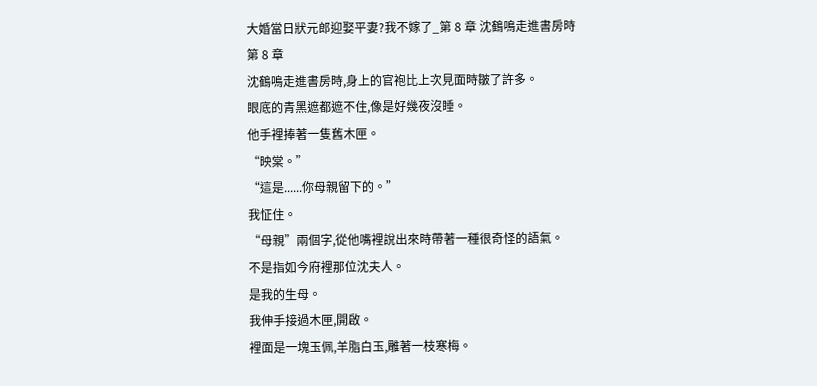大婚當日狀元郎迎娶平妻?我不嫁了_第 8 章 沈鶴鳴走進書房時
第 8 章
沈鶴鳴走進書房時,身上的官袍比上次見面時皺了許多。
眼底的青黑遮都遮不住,像是好幾夜沒睡。
他手裡捧著一隻舊木匣。
“映棠。”
“這是......你母親留下的。”
我怔住。
“母親”兩個字,從他嘴裡說出來時帶著一種很奇怪的語氣。
不是指如今府裡那位沈夫人。
是我的生母。
我伸手接過木匣,開啟。
裡面是一塊玉佩,羊脂白玉,雕著一枝寒梅。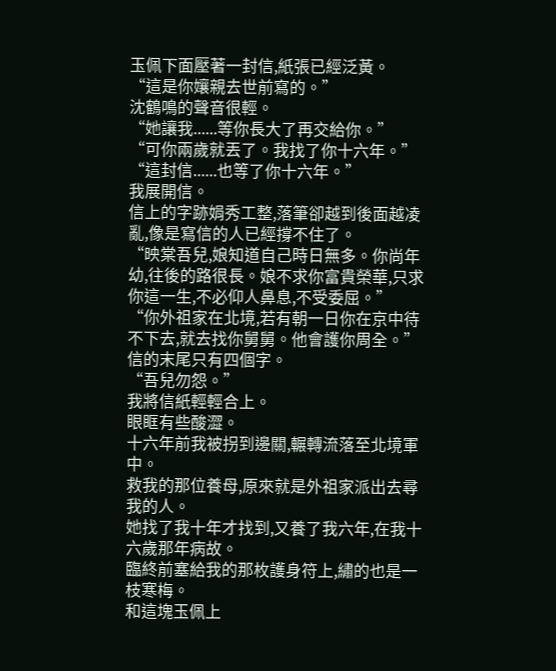玉佩下面壓著一封信,紙張已經泛黃。
“這是你孃親去世前寫的。”
沈鶴鳴的聲音很輕。
“她讓我......等你長大了再交給你。”
“可你兩歲就丟了。我找了你十六年。”
“這封信......也等了你十六年。”
我展開信。
信上的字跡娟秀工整,落筆卻越到後面越凌亂,像是寫信的人已經撐不住了。
“映棠吾兒,娘知道自己時日無多。你尚年幼,往後的路很長。娘不求你富貴榮華,只求你這一生,不必仰人鼻息,不受委屈。”
“你外祖家在北境,若有朝一日你在京中待不下去,就去找你舅舅。他會護你周全。”
信的末尾只有四個字。
“吾兒勿怨。”
我將信紙輕輕合上。
眼眶有些酸澀。
十六年前我被拐到邊關,輾轉流落至北境軍中。
救我的那位養母,原來就是外祖家派出去尋我的人。
她找了我十年才找到,又養了我六年,在我十六歲那年病故。
臨終前塞給我的那枚護身符上,繡的也是一枝寒梅。
和這塊玉佩上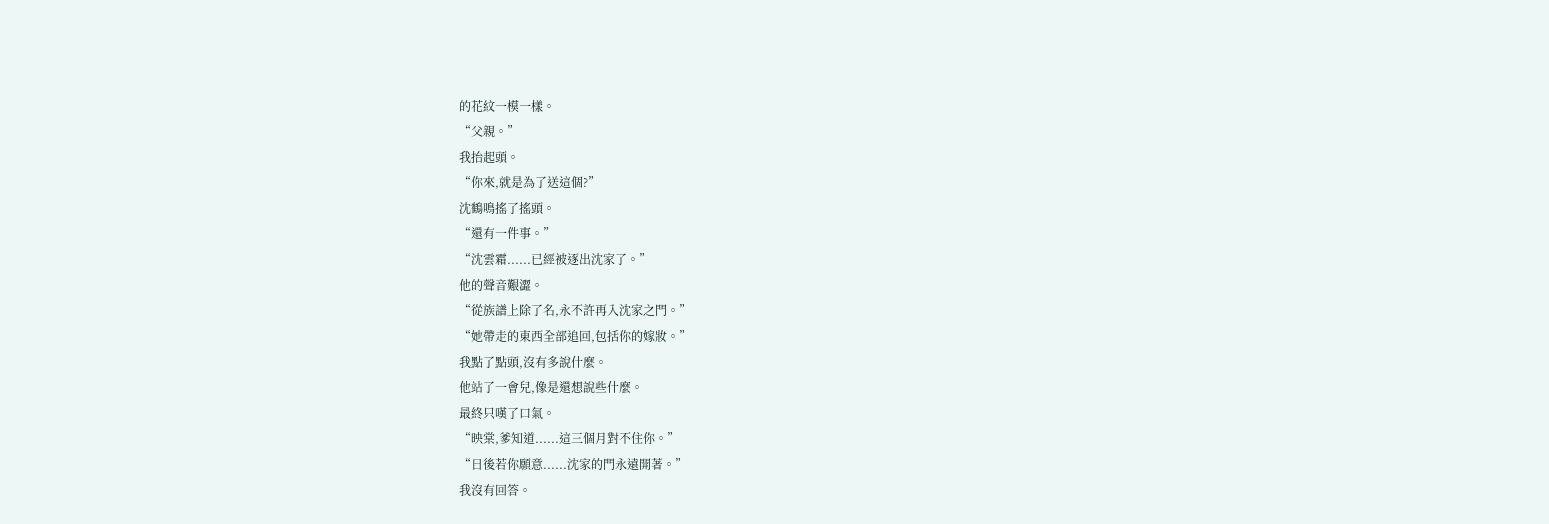的花紋一模一樣。
“父親。”
我抬起頭。
“你來,就是為了送這個?”
沈鶴鳴搖了搖頭。
“還有一件事。”
“沈雲霜......已經被逐出沈家了。”
他的聲音艱澀。
“從族譜上除了名,永不許再入沈家之門。”
“她帶走的東西全部追回,包括你的嫁妝。”
我點了點頭,沒有多說什麼。
他站了一會兒,像是還想說些什麼。
最終只嘆了口氣。
“映棠,爹知道......這三個月對不住你。”
“日後若你願意......沈家的門永遠開著。”
我沒有回答。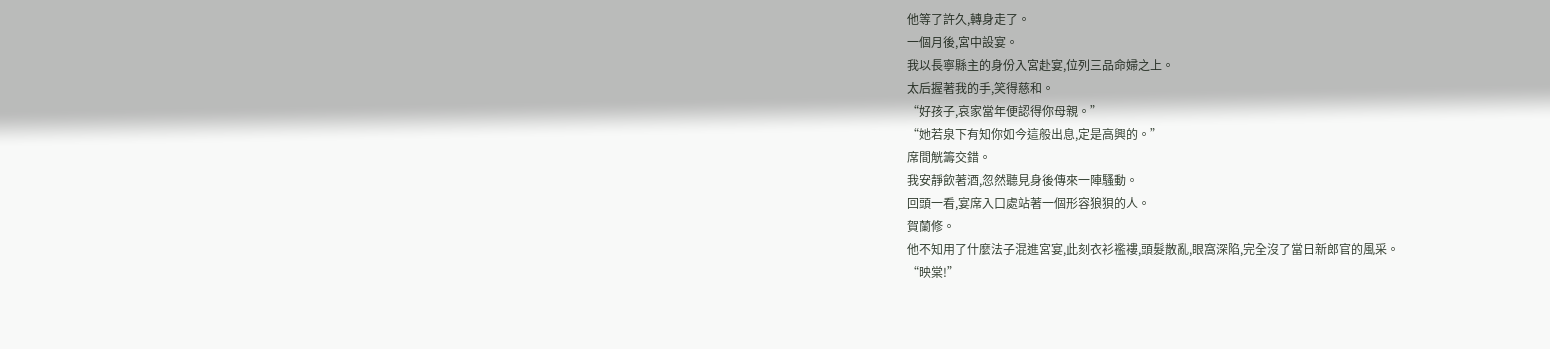他等了許久,轉身走了。
一個月後,宮中設宴。
我以長寧縣主的身份入宮赴宴,位列三品命婦之上。
太后握著我的手,笑得慈和。
“好孩子,哀家當年便認得你母親。”
“她若泉下有知你如今這般出息,定是高興的。”
席間觥籌交錯。
我安靜飲著酒,忽然聽見身後傳來一陣騷動。
回頭一看,宴席入口處站著一個形容狼狽的人。
賀蘭修。
他不知用了什麼法子混進宮宴,此刻衣衫襤褸,頭髮散亂,眼窩深陷,完全沒了當日新郎官的風采。
“映棠!”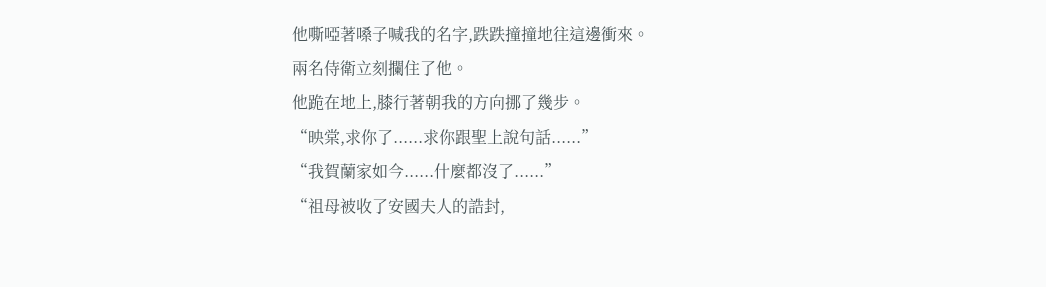他嘶啞著嗓子喊我的名字,跌跌撞撞地往這邊衝來。
兩名侍衛立刻攔住了他。
他跪在地上,膝行著朝我的方向挪了幾步。
“映棠,求你了......求你跟聖上說句話......”
“我賀蘭家如今......什麼都沒了......”
“祖母被收了安國夫人的誥封,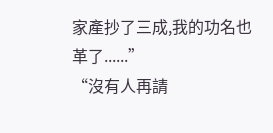家產抄了三成,我的功名也革了......”
“沒有人再請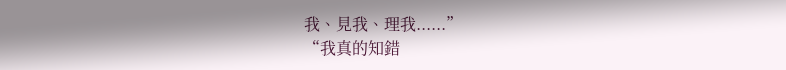我、見我、理我......”
“我真的知錯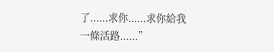了......求你......求你給我一條活路......”